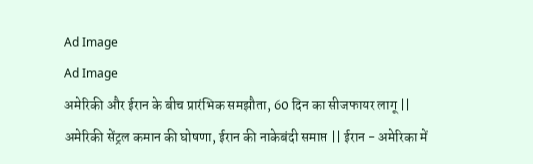Ad Image
Ad Image
अमेरिकी और ईरान के बीच प्रारंभिक समझौता, 60 दिन का सीजफायर लागू || अमेरिकी सेंट्रल कमान की घोषणा, ईरान की नाकेबंदी समाप्त || ईरान - अमेरिका में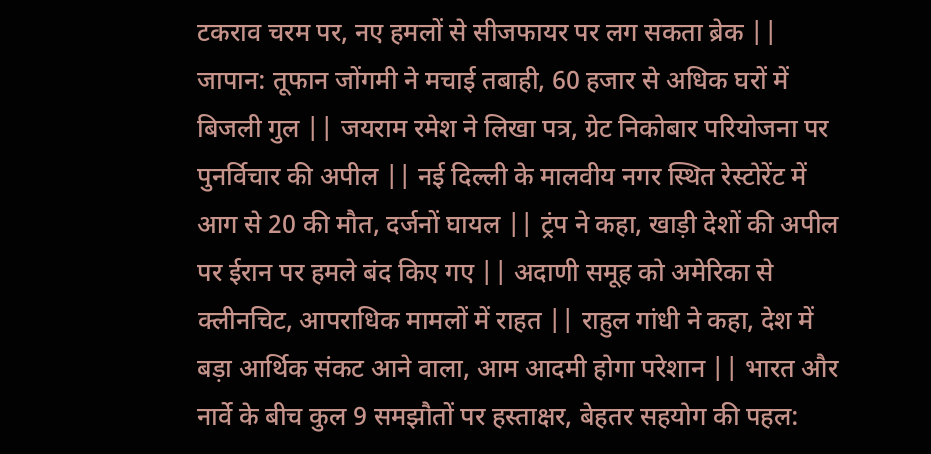टकराव चरम पर, नए हमलों से सीजफायर पर लग सकता ब्रेक || जापान: तूफान जोंगमी ने मचाई तबाही, 60 हजार से अधिक घरों में बिजली गुल || जयराम रमेश ने लिखा पत्र, ग्रेट निकोबार परियोजना पर पुनर्विचार की अपील || नई दिल्ली के मालवीय नगर स्थित रेस्टोरेंट में आग से 20 की मौत, दर्जनों घायल || ट्रंप ने कहा, खाड़ी देशों की अपील पर ईरान पर हमले बंद किए गए || अदाणी समूह को अमेरिका से क्लीनचिट, आपराधिक मामलों में राहत || राहुल गांधी ने कहा, देश में बड़ा आर्थिक संकट आने वाला, आम आदमी होगा परेशान || भारत और नार्वे के बीच कुल 9 समझौतों पर हस्ताक्षर, बेहतर सहयोग की पहल: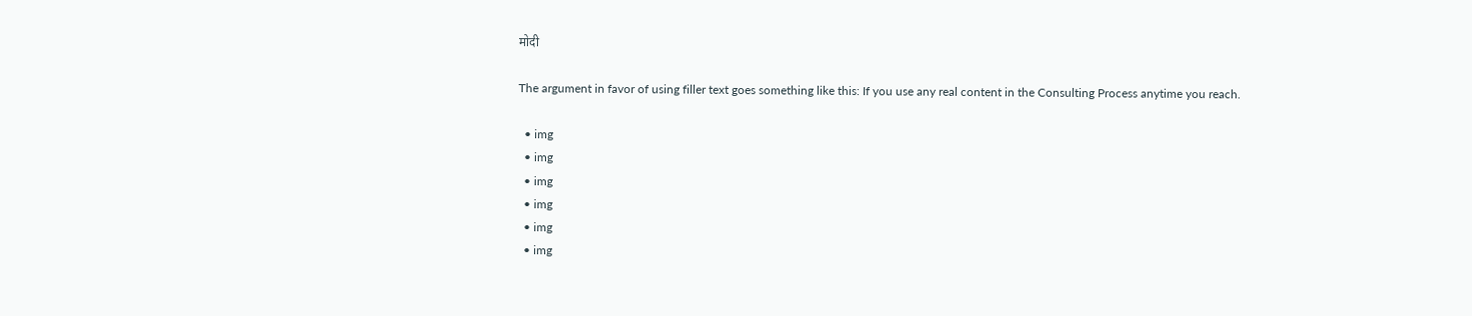मोदी

The argument in favor of using filler text goes something like this: If you use any real content in the Consulting Process anytime you reach.

  • img
  • img
  • img
  • img
  • img
  • img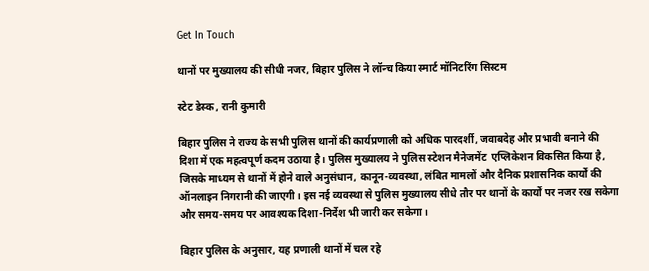Get In Touch

थानों पर मुख्यालय की सीधी नजर, बिहार पुलिस ने लॉन्च किया स्मार्ट मॉनिटरिंग सिस्टम

स्टेट डेस्क , रानी कुमारी

बिहार पुलिस ने राज्य के सभी पुलिस थानों की कार्यप्रणाली को अधिक पारदर्शी, जवाबदेह और प्रभावी बनाने की दिशा में एक महत्वपूर्ण कदम उठाया है। पुलिस मुख्यालय ने पुलिस स्टेशन मैनेजमेंट  एप्लिकेशन विकसित किया है, जिसके माध्यम से थानों में होने वाले अनुसंधान, कानून-व्यवस्था, लंबित मामलों और दैनिक प्रशासनिक कार्यों की ऑनलाइन निगरानी की जाएगी। इस नई व्यवस्था से पुलिस मुख्यालय सीधे तौर पर थानों के कार्यों पर नजर रख सकेगा और समय-समय पर आवश्यक दिशा-निर्देश भी जारी कर सकेगा।

बिहार पुलिस के अनुसार, यह प्रणाली थानों में चल रहे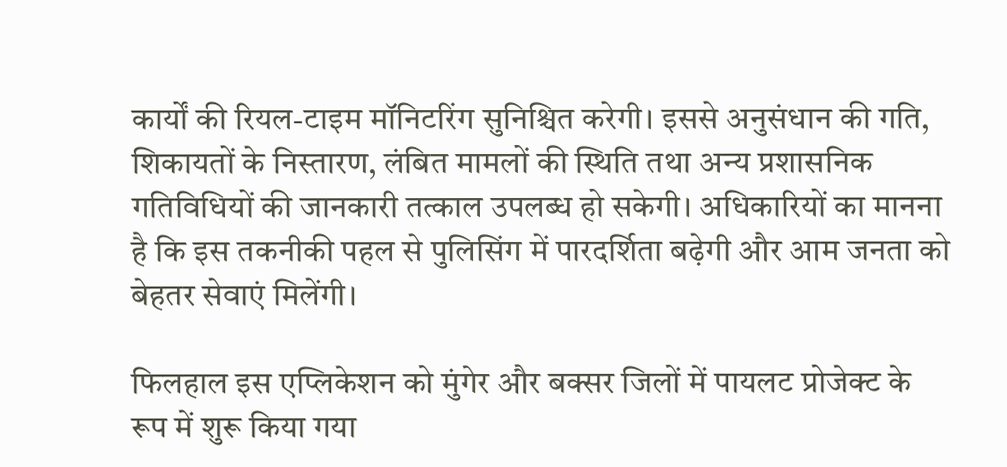कार्यों की रियल-टाइम मॉनिटरिंग सुनिश्चित करेगी। इससे अनुसंधान की गति, शिकायतों के निस्तारण, लंबित मामलों की स्थिति तथा अन्य प्रशासनिक गतिविधियों की जानकारी तत्काल उपलब्ध हो सकेगी। अधिकारियों का मानना है कि इस तकनीकी पहल से पुलिसिंग में पारदर्शिता बढ़ेगी और आम जनता को बेहतर सेवाएं मिलेंगी।

फिलहाल इस एप्लिकेशन को मुंगेर और बक्सर जिलों में पायलट प्रोजेक्ट के रूप में शुरू किया गया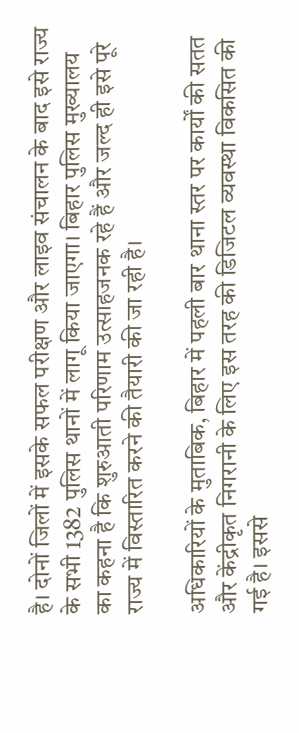है। दोनों जिलों में इसके सफल परीक्षण और लाइव संचालन के बाद इसे राज्य के सभी 1382 पुलिस थानों में लागू किया जाएगा। बिहार पुलिस मुख्यालय का कहना है कि शुरुआती परिणाम उत्साहजनक रहे हैं और जल्द ही इसे पूरे राज्य में विस्तारित करने की तैयारी की जा रही है।

अधिकारियों के मुताबिक, बिहार में पहली बार थाना स्तर पर कार्यों की सतत और केंद्रीकृत निगरानी के लिए इस तरह की डिजिटल व्यवस्था विकसित की गई है। इससे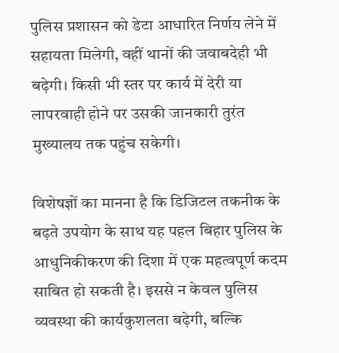पुलिस प्रशासन को डेटा आधारित निर्णय लेने में सहायता मिलेगी, वहीं थानों की जवाबदेही भी बढ़ेगी। किसी भी स्तर पर कार्य में देरी या लापरवाही होने पर उसकी जानकारी तुरंत मुख्यालय तक पहुंच सकेगी।

विशेषज्ञों का मानना है कि डिजिटल तकनीक के बढ़ते उपयोग के साथ यह पहल बिहार पुलिस के आधुनिकीकरण की दिशा में एक महत्वपूर्ण कदम साबित हो सकती है। इससे न केवल पुलिस व्यवस्था की कार्यकुशलता बढ़ेगी, बल्कि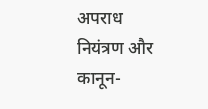अपराध नियंत्रण और कानून-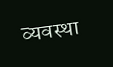व्यवस्था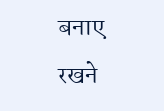बनाए रखने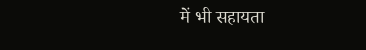में भी सहायता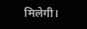मिलेगी।